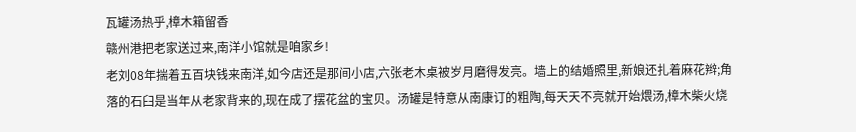瓦罐汤热乎,樟木箱留香
赣州港把老家送过来,南洋小馆就是咱家乡!
老刘08年揣着五百块钱来南洋,如今店还是那间小店,六张老木桌被岁月磨得发亮。墙上的结婚照里,新娘还扎着麻花辫;角落的石臼是当年从老家背来的,现在成了摆花盆的宝贝。汤罐是特意从南康订的粗陶,每天天不亮就开始煨汤,樟木柴火烧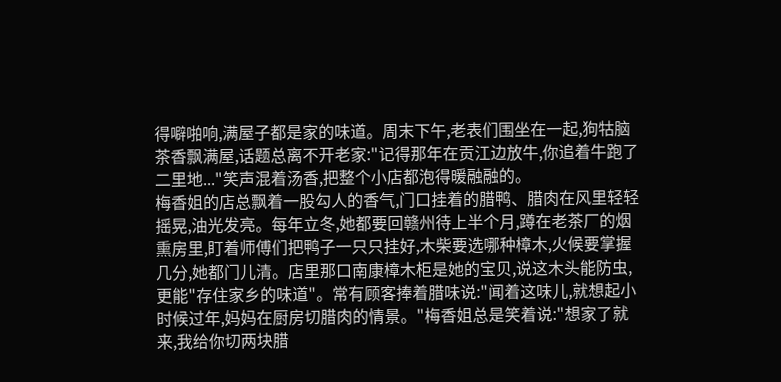得噼啪响,满屋子都是家的味道。周末下午,老表们围坐在一起,狗牯脑茶香飘满屋,话题总离不开老家:"记得那年在贡江边放牛,你追着牛跑了二里地..."笑声混着汤香,把整个小店都泡得暖融融的。
梅香姐的店总飘着一股勾人的香气,门口挂着的腊鸭、腊肉在风里轻轻摇晃,油光发亮。每年立冬,她都要回赣州待上半个月,蹲在老茶厂的烟熏房里,盯着师傅们把鸭子一只只挂好,木柴要选哪种樟木,火候要掌握几分,她都门儿清。店里那口南康樟木柜是她的宝贝,说这木头能防虫,更能"存住家乡的味道"。常有顾客捧着腊味说:"闻着这味儿,就想起小时候过年,妈妈在厨房切腊肉的情景。"梅香姐总是笑着说:"想家了就来,我给你切两块腊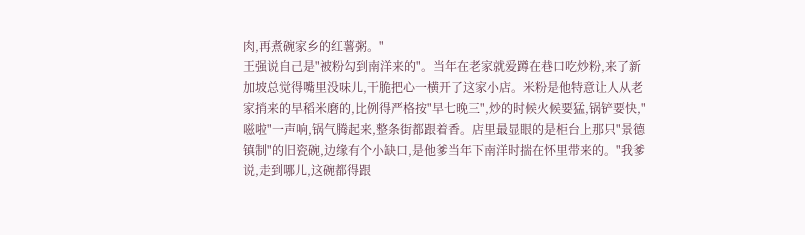肉,再煮碗家乡的红薯粥。"
王强说自己是"被粉勾到南洋来的"。当年在老家就爱蹲在巷口吃炒粉,来了新加坡总觉得嘴里没味儿,干脆把心一横开了这家小店。米粉是他特意让人从老家捎来的早稻米磨的,比例得严格按"早七晚三",炒的时候火候要猛,锅铲要快,"嗞啦"一声响,锅气腾起来,整条街都跟着香。店里最显眼的是柜台上那只"景德镇制"的旧瓷碗,边缘有个小缺口,是他爹当年下南洋时揣在怀里带来的。"我爹说,走到哪儿,这碗都得跟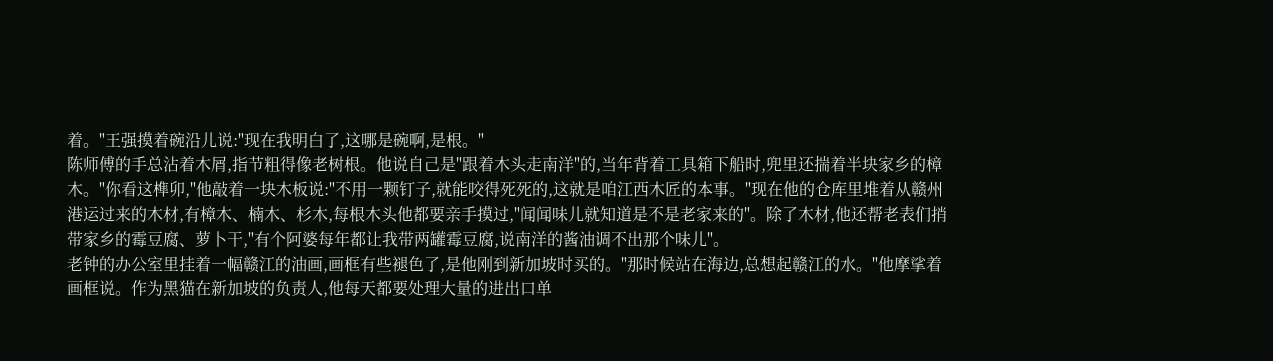着。"王强摸着碗沿儿说:"现在我明白了,这哪是碗啊,是根。"
陈师傅的手总沾着木屑,指节粗得像老树根。他说自己是"跟着木头走南洋"的,当年背着工具箱下船时,兜里还揣着半块家乡的樟木。"你看这榫卯,"他敲着一块木板说:"不用一颗钉子,就能咬得死死的,这就是咱江西木匠的本事。"现在他的仓库里堆着从赣州港运过来的木材,有樟木、楠木、杉木,每根木头他都要亲手摸过,"闻闻味儿就知道是不是老家来的"。除了木材,他还帮老表们捎带家乡的霉豆腐、萝卜干,"有个阿婆每年都让我带两罐霉豆腐,说南洋的酱油调不出那个味儿"。
老钟的办公室里挂着一幅赣江的油画,画框有些褪色了,是他刚到新加坡时买的。"那时候站在海边,总想起赣江的水。"他摩挲着画框说。作为黑猫在新加坡的负责人,他每天都要处理大量的进出口单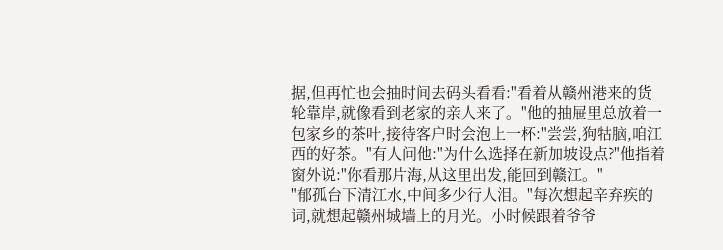据,但再忙也会抽时间去码头看看:"看着从赣州港来的货轮靠岸,就像看到老家的亲人来了。"他的抽屉里总放着一包家乡的茶叶,接待客户时会泡上一杯:"尝尝,狗牯脑,咱江西的好茶。"有人问他:"为什么选择在新加坡设点?"他指着窗外说:"你看那片海,从这里出发,能回到赣江。"
"郁孤台下清江水,中间多少行人泪。"每次想起辛弃疾的词,就想起赣州城墙上的月光。小时候跟着爷爷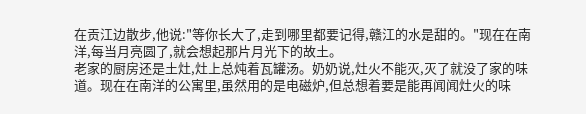在贡江边散步,他说:"等你长大了,走到哪里都要记得,赣江的水是甜的。"现在在南洋,每当月亮圆了,就会想起那片月光下的故土。
老家的厨房还是土灶,灶上总炖着瓦罐汤。奶奶说,灶火不能灭,灭了就没了家的味道。现在在南洋的公寓里,虽然用的是电磁炉,但总想着要是能再闻闻灶火的味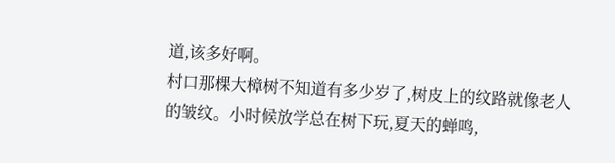道,该多好啊。
村口那棵大樟树不知道有多少岁了,树皮上的纹路就像老人的皱纹。小时候放学总在树下玩,夏天的蝉鸣,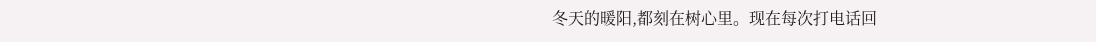冬天的暖阳,都刻在树心里。现在每次打电话回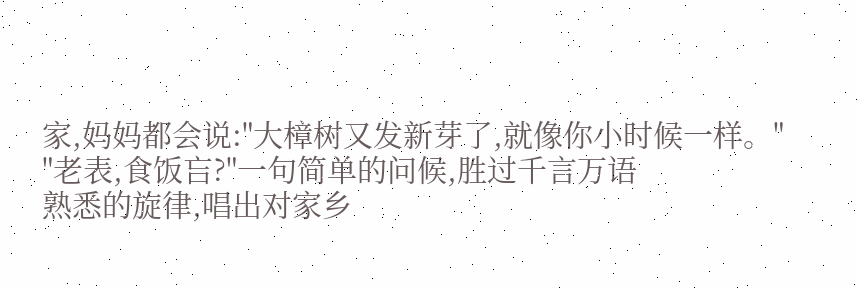家,妈妈都会说:"大樟树又发新芽了,就像你小时候一样。"
"老表,食饭吂?"一句简单的问候,胜过千言万语
熟悉的旋律,唱出对家乡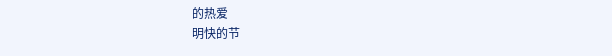的热爱
明快的节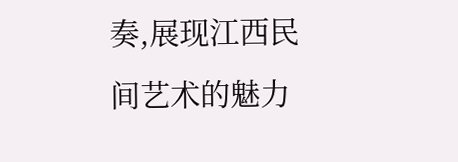奏,展现江西民间艺术的魅力